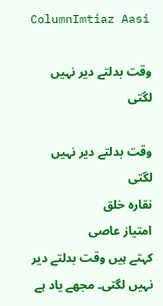ColumnImtiaz Aasi

وقت بدلتے دیر نہیں لگتی

وقت بدلتے دیر نہیں لگتی
نقارہ خلق
امتیاز عاصی
کہتے ہیں وقت بدلتے دیر نہیں لگتی۔ مجھے یاد ہے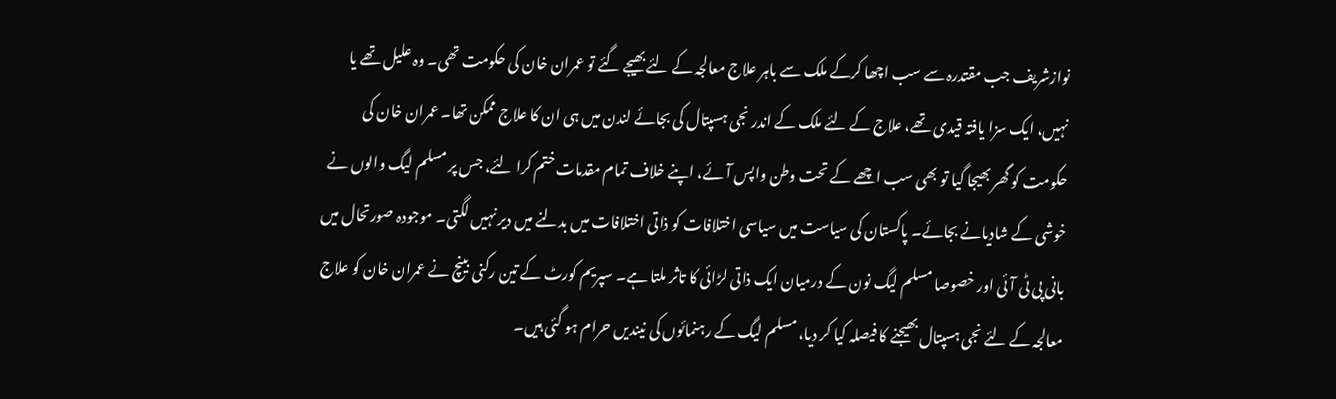نوازشریف جب مقتدرہ سے سب اچھا کرکے ملک سے باہر علاج معالجہ کے لئے بھیجے گئے تو عمران خان کی حکومت تھی۔ وہ علیل تھے یا نہیں، ایک سزا یافتہ قیدی تھے، علاج کے لئے ملک کے اندر نجی ہسپتال کی بجائے لندن میں ہی ان کا علاج ممکن تھا۔ عمران خان کی حکومت کو گھر بھیجا گیا تو بھی سب اچھے کے تحت وطن واپس آئے، اپنے خلاف تمام مقدمات ختم کرا لئے، جس پر مسلم لیگ والوں نے خوشی کے شادیانے بجائے۔ پاکستان کی سیاست میں سیاسی اختلافات کو ذاتی اختلافات میں بدلنے میں دیر نہیں لگتی۔ موجودہ صورتحال میں بانی پی ٹی آئی اور خصوصا مسلم لیگ نون کے درمیان ایک ذاتی لڑائی کا تاثر ملتا ہے۔ سپریم کورٹ کے تین رکنی بینچ نے عمران خان کو علاج معالجہ کے لئے نجی ہسپتال بھیجنے کا فیصلہ کیا کر دیا، مسلم لیگ کے رہنمائوں کی نیندیں حرام ہو گئی ہیں۔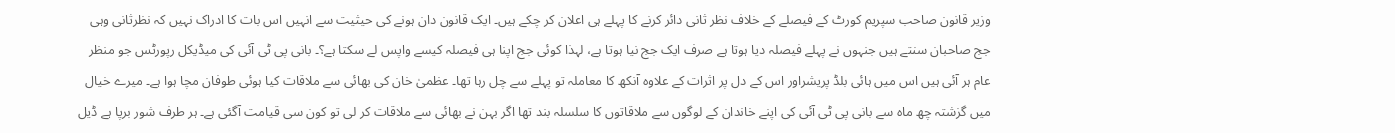وزیر قانون صاحب سپریم کورٹ کے فیصلے کے خلاف نظر ثانی دائر کرنے کا پہلے ہی اعلان کر چکے ہیں۔ ایک قانون دان ہونے کی حیثیت سے انہیں اس بات کا ادراک نہیں کہ نظرثانی وہی جج صاحبان سنتے ہیں جنہوں نے پہلے فیصلہ دیا ہوتا ہے صرف ایک جج نیا ہوتا ہے، لہذا کوئی جج اپنا ہی فیصلہ کیسے واپس لے سکتا ہے؟۔ بانی پی ٹی آئی کی میڈیکل رپورٹس جو منظر عام ہر آئی ہیں اس میں ہائی بلڈ پریشراور اس کے دل پر اثرات کے علاوہ آنکھ کا معاملہ تو پہلے سے چل رہا تھا۔ عظمیٰ خان کی بھائی سے ملاقات کیا ہوئی طوفان مچا ہوا ہے۔ میرے خیال میں گزشتہ چھ ماہ سے بانی پی ٹی آئی کی اپنے خاندان کے لوگوں سے ملاقاتوں کا سلسلہ بند تھا اگر بہن نے بھائی سے ملاقات کر لی تو کون سی قیامت آگئی ہے۔ ہر طرف شور برپا ہے ڈیل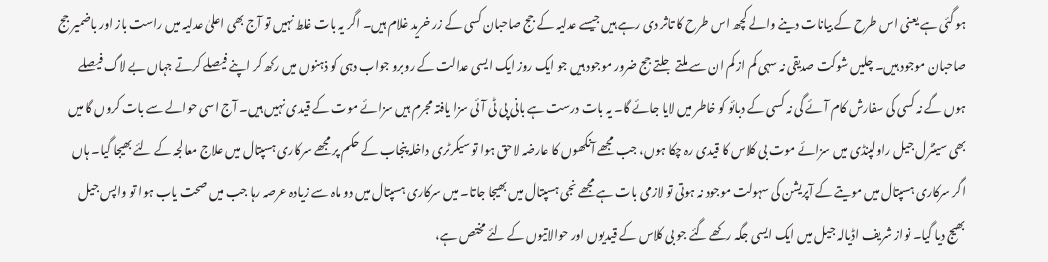ہو گئی ہے یعنی اس طرح کے بیانات دینے والے کچھ اس طرح کا تاثر دی رہے ہیں جیسے عدلیہ کے جج صاحبان کسی کے زر خرید غلام ہیں۔ اگر یہ بات غلط نہیں تو آج بھی اعلیٰ عدلیہ میں راست باز اور باضمیر جج صاحبان موجود ہیں۔ چلیں شوکت صدیقی نہ سہی کم از کم ان سے ملتے جلتے جج ضرور موجود ہیں جو ایک روز ایک ایسی عدالت کے روبرو جواب دہی کو ذہنوں میں رکھ کر اپنے فیصلے کرتے جہاں بے لاگ فیصلے ہوں گے نہ کسی کی سفارش کام آئے گی نہ کسی کے دبائو کو خاطر میں لایا جائے گا۔ یہ بات درست ہے بانی پی ٹی آئی سزا یافتہ مجرم ہیں سزائے موت کے قیدی نہیں ہیں۔ آج اسی حوالے سے بات کروں گا میں بھی سینٹرل جیل راولپنڈی میں سزائے موت بی کلاس کا قیدی رہ چکا ہوں، جب مجھے آنکھوں کا عارضہ لاحق ہوا تو سیکرٹری داخلہ پنجاب کے حکم پر مجھے سرکاری ہسپتال میں علاج معالجہ کے لئے بھیجا گیا۔ ہاں اگر سرکاری ہسپتال میں مویتے کے آپریشن کی سہولت موجود نہ ہوتی تو لازمی بات ہے مجھے نجی ہسپتال میں بھیجا جاتا۔ میں سرکاری ہسپتال میں دو ماہ سے زیادہ عرصہ رہا جب میں صحت یاب ہوا تو واپس جیل بھیج دیا گیا۔ نواز شریف اڈیالہ جیل میں ایک ایسی جگہ رکھے گئے جو بی کلاس کے قیدیوں اور حوالاتیوں کے لئے مختص ہے،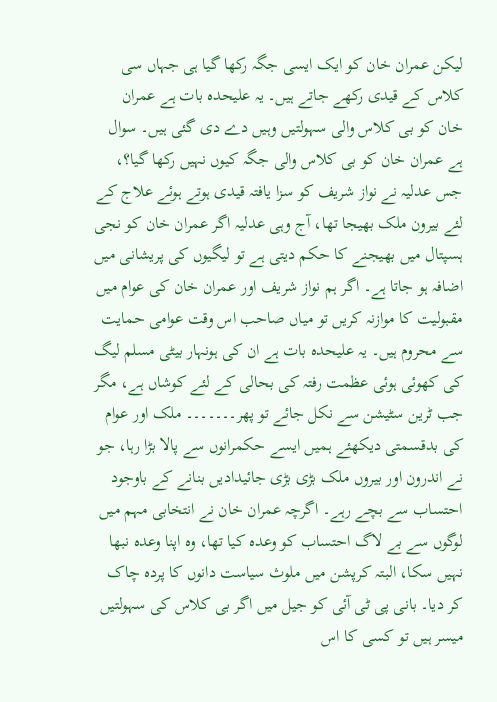لیکن عمران خان کو ایک ایسی جگہ رکھا گیا ہی جہاں سی کلاس کے قیدی رکھے جاتے ہیں۔ یہ علیحدہ بات ہے عمران خان کو بی کلاس والی سہولتیں وہیں دے دی گئی ہیں۔ سوال ہے عمران خان کو بی کلاس والی جگہ کیوں نہیں رکھا گیا؟، جس عدلیہ نے نواز شریف کو سزا یافتہ قیدی ہوتے ہوئے علاج کے لئے بیرون ملک بھیجا تھا، آج وہی عدلیہ اگر عمران خان کو نجی ہسپتال میں بھیجنے کا حکم دیتی ہے تو لیگیوں کی پریشانی میں اضافہ ہو جاتا ہے۔ اگر ہم نواز شریف اور عمران خان کی عوام میں مقبولیت کا موازنہ کریں تو میاں صاحب اس وقت عوامی حمایت سے محروم ہیں۔ یہ علیحدہ بات ہے ان کی ہونہار بیٹی مسلم لیگ کی کھوئی ہوئی عظمت رفتہ کی بحالی کے لئے کوشاں ہے، مگر جب ٹرین سٹیشن سے نکل جائے تو پھر۔۔۔۔۔۔۔ ملک اور عوام کی بدقسمتی دیکھئے ہمیں ایسے حکمرانوں سے پالا بڑا رہا، جو نے اندرون اور بیروں ملک بڑی بڑی جائیدادیں بنانے کے باوجود احتساب سے بچے رہے۔ اگرچہ عمران خان نے انتخابی مہم میں لوگوں سے بے لاگ احتساب کو وعدہ کیا تھا، وہ اپنا وعدہ نبھا نہیں سکا، البتہ کرپشن میں ملوث سیاست دانوں کا پردہ چاک کر دیا۔ بانی پی ٹی آئی کو جیل میں اگر بی کلاس کی سہولتیں میسر ہیں تو کسی کا اس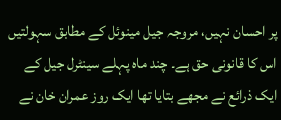پر احسان نہیں، مروجہ جیل مینوئل کے مطابق سہولتیں اس کا قانونی حق ہے۔ چند ماہ پہلے سینٹرل جیل کے ایک ذرائع نے مجھے بتایا تھا ایک روز عمران خان نے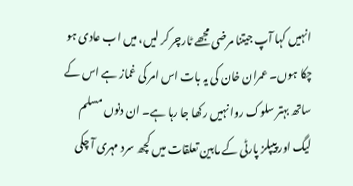انہیں کہا آپ جیتنا مرضی مجھے ٹارچر کر لیں، میں اب عادی ہو چکا ہوں۔ عمران خان کی یہ بات اس امر کی غماز ہے اس کے ساتھ بہتر سلوک روا نہیں رکھا جا رہا ہے۔ ان دنوں مسلم لیگ اور پیپلز پارٹی کے مابین تعلقات میں کچھ سرد مہری آ چکی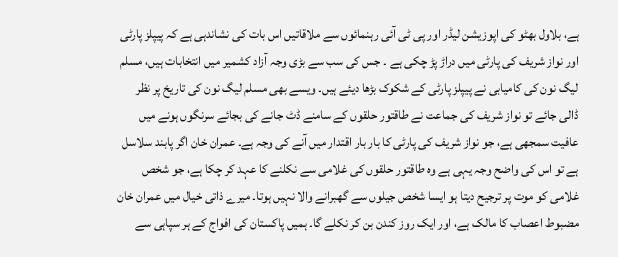ہے، بلاول بھٹو کی اپوزیشن لیڈر اور پی ٹی آئی رہنمائوں سے ملاقاتیں اس بات کی نشاندہی ہے کہ پیپلز پارٹی اور نواز شریف کی پارٹی میں دراڑ پڑ چکی ہے ۔ جس کی سب سے بڑی وجہ آزاد کشمیر میں انتخابات ہیں، مسلم لیگ نون کی کامیابی نے پیپلز پارٹی کے شکوک بڑھا دیئے ہیں۔ ویسے بھی مسلم لیگ نون کی تاریخ پر نظر ڈالی جائے تو نواز شریف کی جماعت نے طاقتور حلقوں کے سامنے ڈٹ جانے کی بجائے سرنگوں ہونے میں عافیت سمجھی ہے، جو نواز شریف کی پارٹی کا بار بار اقتدار میں آنے کی وجہ ہے۔ عمران خان اگر پابند سلاسل ہے تو اس کی واضح وجہ یہی ہے وہ طاقتور حلقوں کی غلامی سے نکلنے کا عہد کر چکا ہے، جو شخص غلامی کو موت پر ترجیح دیتا ہو ایسا شخص جیلوں سے گھبرانے والا نہیں ہوتا۔ میرے ذاتی خیال میں عمران خان مضبوط اعصاب کا مالک ہے، اور ایک روز کندن بن کر نکلے گا۔ ہمیں پاکستان کی افواج کے ہر سپاہی سے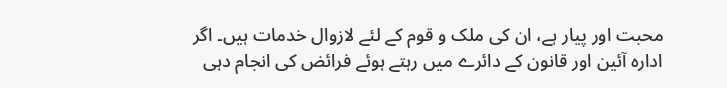محبت اور پیار ہے، ان کی ملک و قوم کے لئے لازوال خدمات ہیں۔ اگر ادارہ آئین اور قانون کے دائرے میں رہتے ہوئے فرائض کی انجام دہی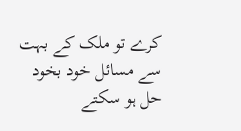کرے تو ملک کے بہت سے مسائل خود بخود حل ہو سکتے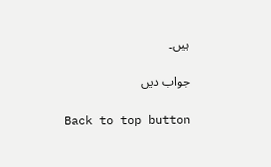ہیں۔

جواب دیں

Back to top button